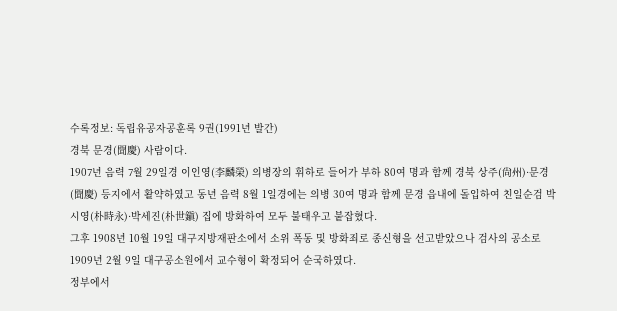수록정보: 독립유공자공훈록 9권(1991년 발간)
경북 문경(聞慶) 사람이다.
1907년 음력 7월 29일경 이인영(李麟榮) 의병장의 휘하로 들어가 부하 80여 명과 함께 경북 상주(尙州)·문경(聞慶) 등지에서 활약하였고 동년 음력 8월 1일경에는 의병 30여 명과 함께 문경 읍내에 돌입하여 친일순검 박시영(朴時永)·박세진(朴世鎭) 집에 방화하여 모두 불태우고 붙잡혔다.
그후 1908년 10월 19일 대구지방재판소에서 소위 폭동 및 방화죄로 종신형을 선고받았으나 검사의 공소로 1909년 2월 9일 대구공소원에서 교수형이 확정되어 순국하였다.
정부에서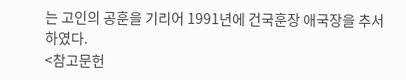는 고인의 공훈을 기리어 1991년에 건국훈장 애국장을 추서하였다.
<참고문헌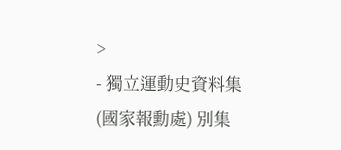>
- 獨立運動史資料集(國家報勳處) 別集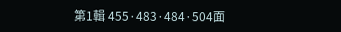第1輯 455·483·484·504面